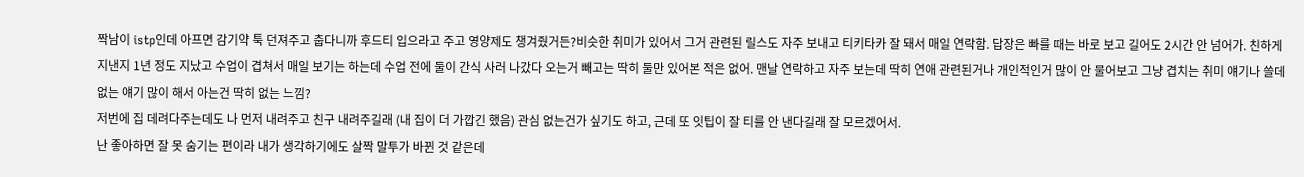짝남이 istp인데 아프면 감기약 툭 던져주고 춥다니까 후드티 입으라고 주고 영양제도 챙겨줬거든?비슷한 취미가 있어서 그거 관련된 릴스도 자주 보내고 티키타카 잘 돼서 매일 연락함. 답장은 빠를 때는 바로 보고 길어도 2시간 안 넘어가. 친하게 지낸지 1년 정도 지났고 수업이 겹쳐서 매일 보기는 하는데 수업 전에 둘이 간식 사러 나갔다 오는거 빼고는 딱히 둘만 있어본 적은 없어. 맨날 연락하고 자주 보는데 딱히 연애 관련된거나 개인적인거 많이 안 물어보고 그냥 겹치는 취미 얘기나 쓸데없는 얘기 많이 해서 아는건 딱히 없는 느낌?
저번에 집 데려다주는데도 나 먼저 내려주고 친구 내려주길래 (내 집이 더 가깝긴 했음) 관심 없는건가 싶기도 하고, 근데 또 잇팁이 잘 티를 안 낸다길래 잘 모르겠어서.
난 좋아하면 잘 못 숨기는 편이라 내가 생각하기에도 살짝 말투가 바뀐 것 같은데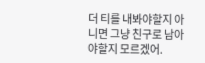더 티를 내봐야할지 아니면 그냥 친구로 남아야할지 모르겠어.